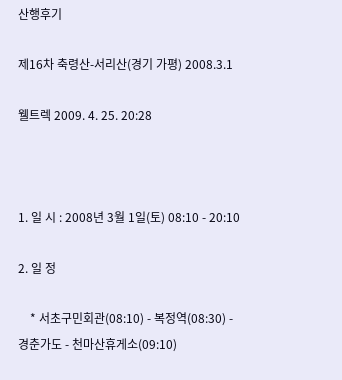산행후기

제16차 축령산-서리산(경기 가평) 2008.3.1

웰트렉 2009. 4. 25. 20:28



1. 일 시 : 2008년 3월 1일(토) 08:10 - 20:10

2. 일 정

    * 서초구민회관(08:10) - 복정역(08:30) - 경춘가도 - 천마산휴게소(09:10)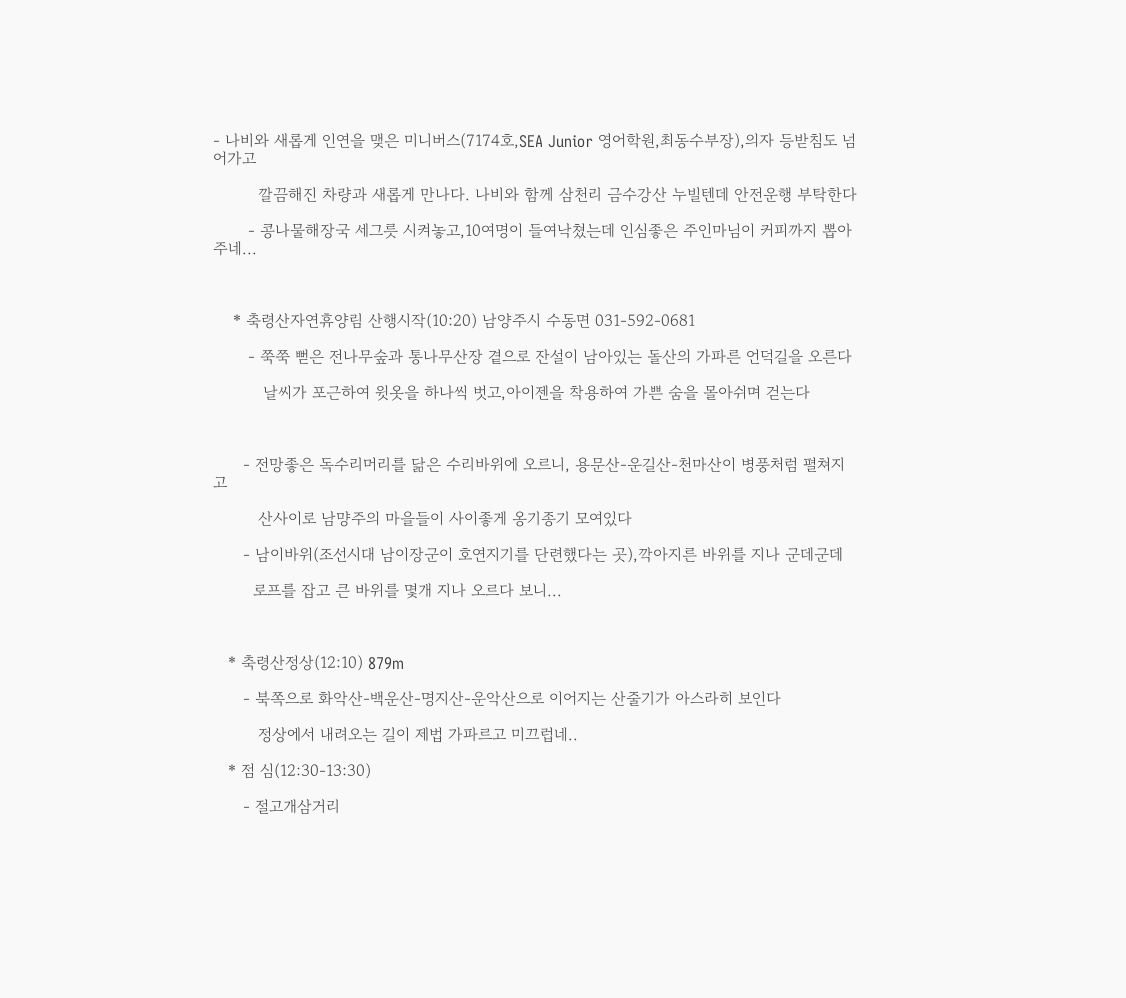- 나비와 새롭게 인연을 맺은 미니버스(7174호,SEA Junior 영어학원,최동수부장),의자 등받침도 넘어가고

         깔끔해진 차량과 새롭게 만나다. 나비와 함께 삼천리 금수강산 누빌텐데 안전운행 부탁한다

       - 콩나물해장국 세그릇 시켜놓고,10여명이 들여낙쳤는데 인심좋은 주인마님이 커피까지 뽑아주네...



    * 축령산자연휴양림 산행시작(10:20) 남양주시 수동면 031-592-0681

       - 쭉쭉 뻗은 전나무숲과 통나무산장 곁으로 잔설이 남아있는 돌산의 가파른 언덕길을 오른다

          날씨가 포근하여 윗옷을 하나씩 벗고,아이젠을 착용하여 가쁜 숨을 몰아쉬며 걷는다



      - 전망좋은 독수리머리를 닮은 수리바위에 오르니, 용문산-운길산-천마산이 병풍처럼 펼쳐지고

         산사이로 남먕주의 마을들이 사이좋게 옹기종기 모여있다

      - 남이바위(조선시대 남이장군이 호연지기를 단련했다는 곳),깍아지른 바위를 지나 군데군데

        로프를 잡고 큰 바위를 몇개 지나 오르다 보니...



   * 축령산정상(12:10) 879m

      - 북쪽으로 화악산-백운산-명지산-운악산으로 이어지는 산줄기가 아스라히 보인다

         정상에서 내려오는 길이 제법 가파르고 미끄럽네..

   * 점 심(12:30-13:30)

      - 절고개삼거리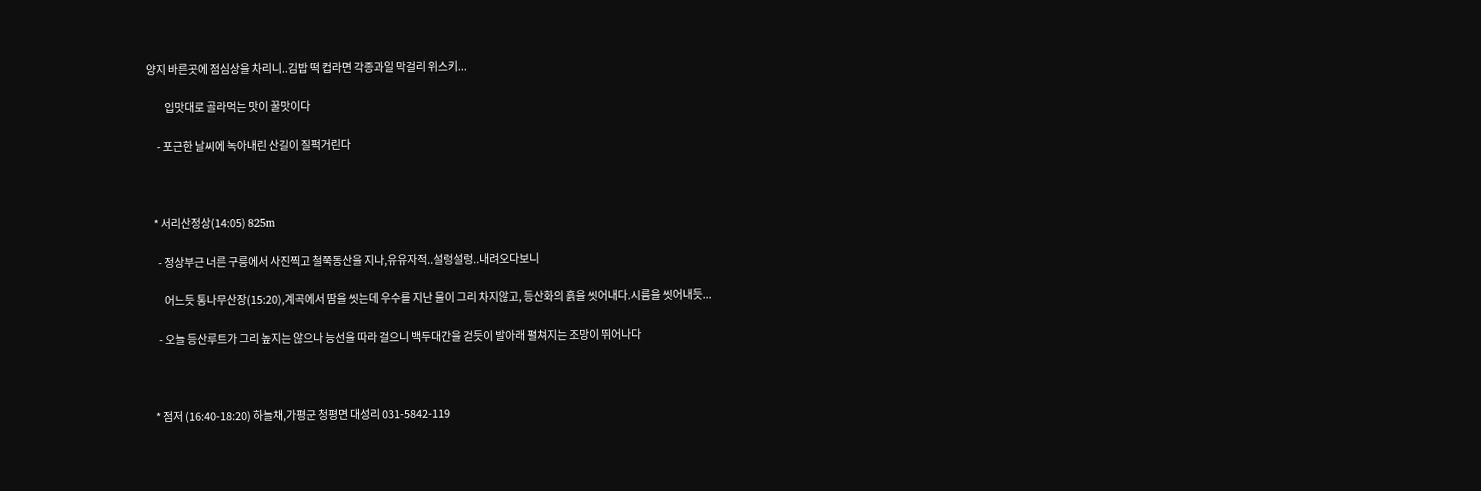양지 바른곳에 점심상을 차리니..김밥 떡 컵라면 각종과일 막걸리 위스키...

         입맛대로 골라먹는 맛이 꿀맛이다

     - 포근한 날씨에 녹아내린 산길이 질퍽거린다



   * 서리산정상(14:05) 825m

     - 정상부근 너른 구릉에서 사진찍고 철쭉동산을 지나,유유자적..설렁설렁..내려오다보니

        어느듯 통나무산장(15:20),계곡에서 땀을 씻는데 우수를 지난 물이 그리 차지않고, 등산화의 흙을 씻어내다.시름을 씻어내듯...

     - 오늘 등산루트가 그리 높지는 않으나 능선을 따라 걸으니 백두대간을 걷듯이 발아래 펼쳐지는 조망이 뛰어나다



   * 점저 (16:40-18:20) 하늘채,가평군 청평면 대성리 031-5842-119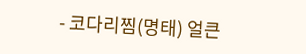- 코다리찜(명태) 얼큰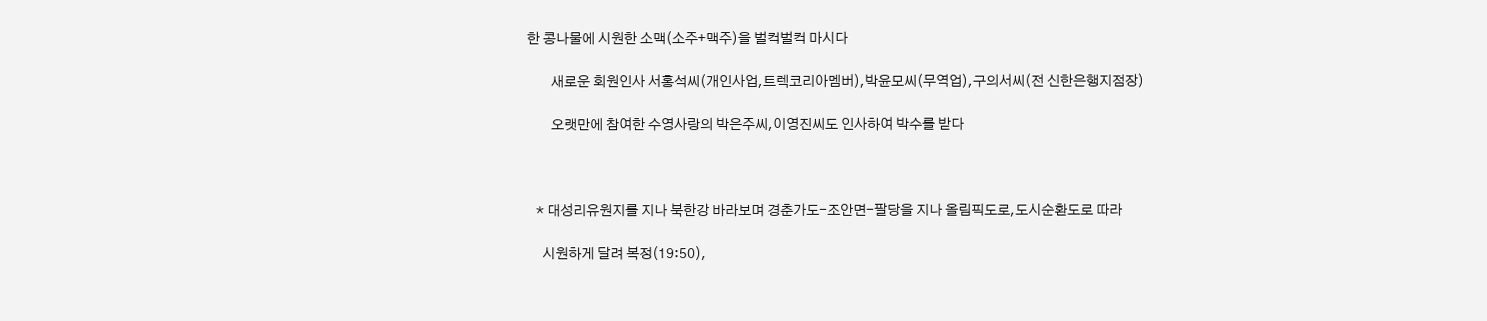한 콩나물에 시원한 소맥(소주+맥주)을 벌컥벌컥 마시다

        새로운 회원인사 서홍석씨(개인사업,트렉코리아멤버),박윤모씨(무역업),구의서씨(전 신한은행지점장)

        오랫만에 참여한 수영사랑의 박은주씨,이영진씨도 인사하여 박수를 받다



   * 대성리유원지를 지나 북한강 바라보며 경춘가도-조안면-팔당을 지나 올림픽도로,도시순환도로 따라

     시원하게 달려 복정(19:50),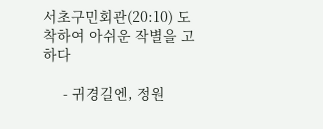서초구민회관(20:10) 도착하여 아쉬운 작별을 고하다

     - 귀경길엔, 정원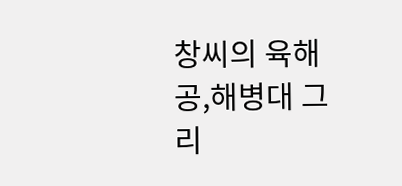창씨의 육해공,해병대 그리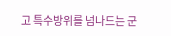고 특수방위를 넘나드는 군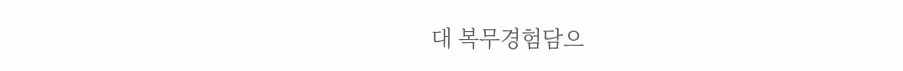대 복무경험담으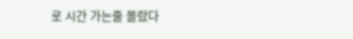로 시간 가는줄 몰랐다